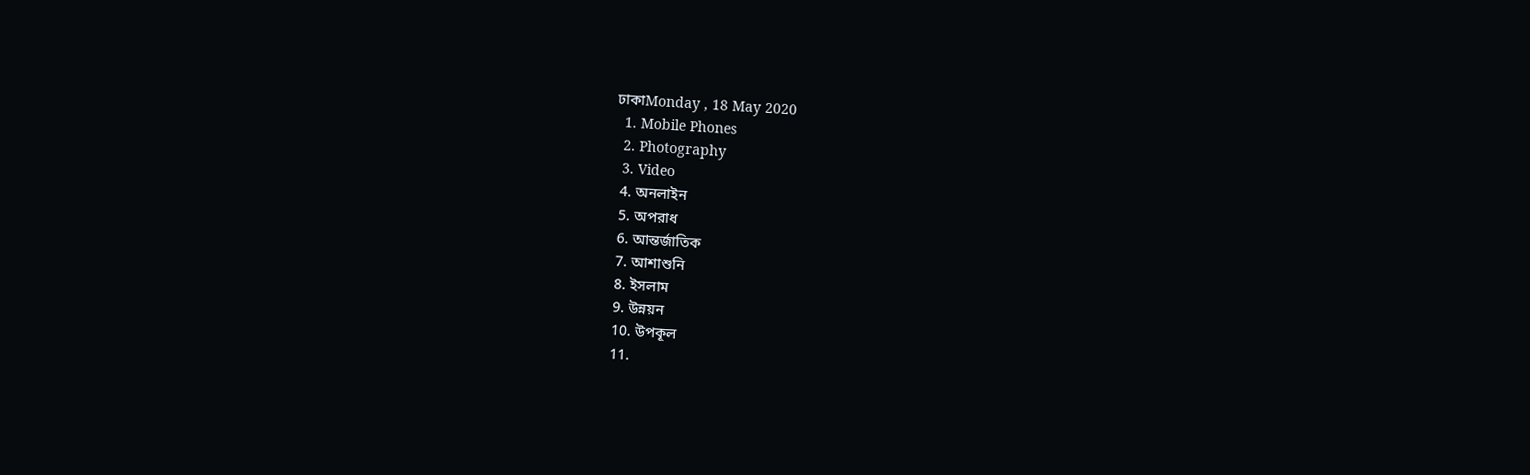ঢাকাMonday , 18 May 2020
  1. Mobile Phones
  2. Photography
  3. Video
  4. অনলাইন
  5. অপরাধ
  6. আন্তর্জাতিক
  7. আশাশুনি
  8. ইসলাম
  9. উন্নয়ন
  10. উপকূল
  11.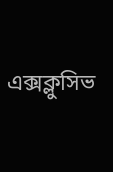এক্সক্লুসিভ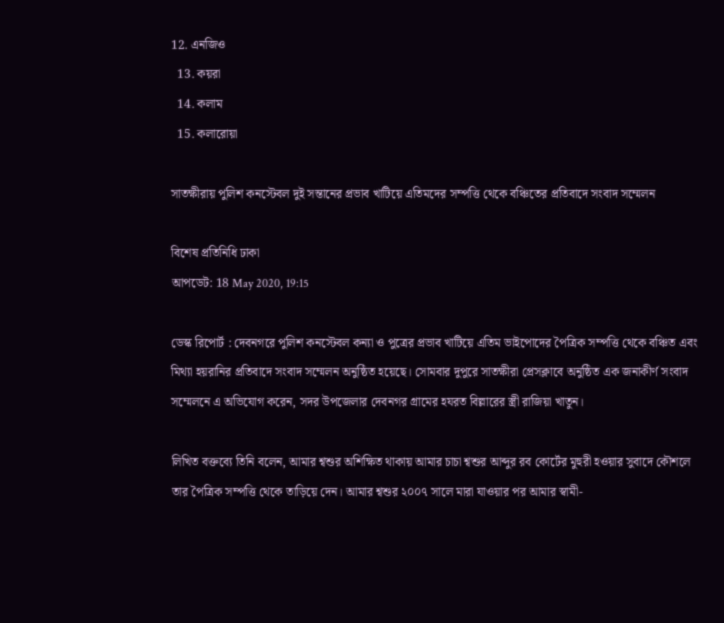12. এনজিও
  13. কয়রা
  14. কলাম
  15. কলারোয়া

সাতক্ষীরায় পুলিশ কনস্টেবল দুই সন্তানের প্রভাব খাটিয়ে এতিমদের সম্পত্তি থেকে বঞ্চিতের প্রতিবাদে সংবাদ সম্মেলন

বিশেষ প্রতিনিধি ঢাকা
আপডেট: 18 May 2020, 19:15

ডেস্ক রিপোর্ট : দেবনগরে পুলিশ কনস্টেবল কন্যা ও পুত্রের প্রভাব খাটিয়ে এতিম ভাইপোদের পৈত্রিক সম্পত্তি থেকে বঞ্চিত এবং মিথ্যা হয়রানির প্রতিবাদে সংবাদ সম্মেলন অনুষ্ঠিত হয়েছে। সোমবার দুপুরে সাতক্ষীরা প্রেসক্লাবে অনুষ্ঠিত এক জনাকীর্ণ সংবাদ সম্মেলনে এ অভিযোগ করেন, সদর উপজেলার দেবনগর গ্রামের হযরত বিল্লারের স্ত্রী রাজিয়া খাতুন।

লিখিত বক্তব্যে তিনি বলেন, আমার শ্বশুর অশিক্ষিত থাকায় আমার চাচা শ্বশুর আব্দুর রব কোর্টের মুহুরী হওয়ার সুবাদে কৌশলে তার পৈত্রিক সম্পত্তি থেকে তাড়িয়ে দেন। আমার শ্বশুর ২০০৭ সালে মারা যাওয়ার পর আমার স্বামী-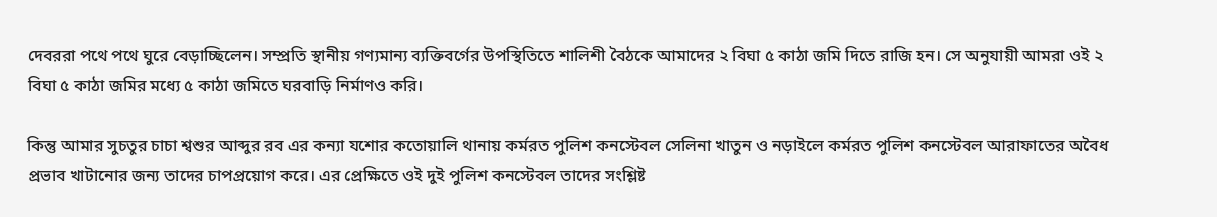দেবররা পথে পথে ঘুরে বেড়াচ্ছিলেন। সম্প্রতি স্থানীয় গণ্যমান্য ব্যক্তিবর্গের উপস্থিতিতে শালিশী বৈঠকে আমাদের ২ বিঘা ৫ কাঠা জমি দিতে রাজি হন। সে অনুযায়ী আমরা ওই ২ বিঘা ৫ কাঠা জমির মধ্যে ৫ কাঠা জমিতে ঘরবাড়ি নির্মাণও করি।

কিন্তু আমার সুচতুর চাচা শ্বশুর আব্দুর রব এর কন্যা যশোর কতোয়ালি থানায় কর্মরত পুলিশ কনস্টেবল সেলিনা খাতুন ও নড়াইলে কর্মরত পুলিশ কনস্টেবল আরাফাতের অবৈধ প্রভাব খাটানোর জন্য তাদের চাপপ্রয়োগ করে। এর প্রেক্ষিতে ওই দুই পুলিশ কনস্টেবল তাদের সংশ্লিষ্ট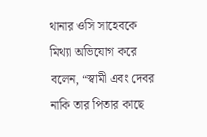থানার ওসি সাহেবকে মিথ্যা অভিযোগ করে বলেন, “স্বামী এবং দেবর নাকি তার পিতার কাছে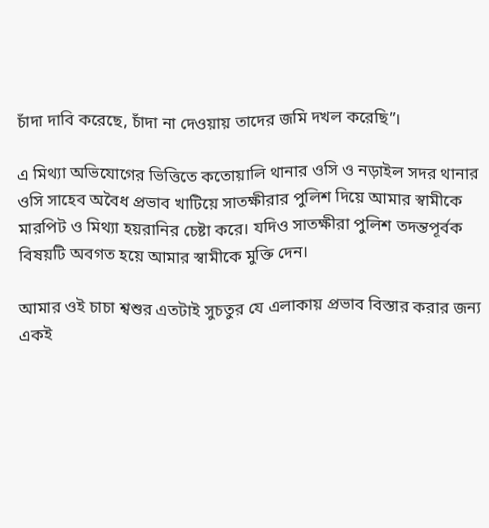চাঁদা দাবি করেছে, চাঁদা না দেওয়ায় তাদের জমি দখল করেছি”।

এ মিথ্যা অভিযোগের ভিত্তিতে কতোয়ালি থানার ওসি ও নড়াইল সদর থানার ওসি সাহেব অবৈধ প্রভাব খাটিয়ে সাতক্ষীরার পুলিশ দিয়ে আমার স্বামীকে মারপিট ও মিথ্যা হয়রানির চেষ্টা করে। যদিও সাতক্ষীরা পুলিশ তদন্তপূর্বক বিষয়টি অবগত হয়ে আমার স্বামীকে মুক্তি দেন।

আমার ওই চাচা শ্বশুর এতটাই সুচতুর যে এলাকায় প্রভাব বিস্তার করার জন্য একই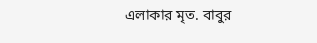এলাকার মৃত. বাবুর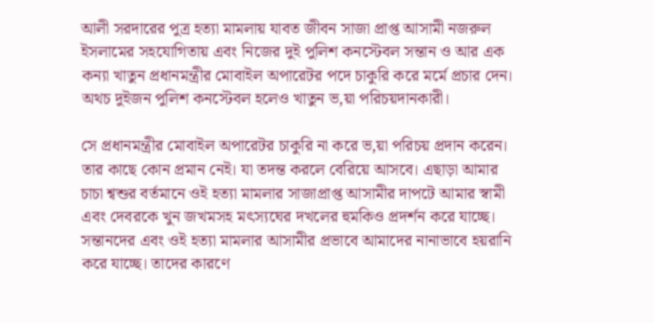আলী সরদারের পুত্র হত্যা মামলায় যাবত জীবন সাজা প্রাপ্ত আসামী নজরুল ইসলামের সহযোগিতায় এবং নিজের দুই পুলিশ কনস্টেবল সন্তান ও আর এক কন্যা খাতুন প্রধানমন্ত্রীর মোবাইল অপারেটর পদে চাকুরি করে মর্মে প্রচার দেন। অথচ দুইজন পুলিশ কনস্টেবল হলেও খাতুন ভ‚য়া পরিচয়দানকারী।

সে প্রধানমন্ত্রীর মোবাইল অপারেটর চাকুরি না করে ভ‚য়া পরিচয় প্রদান করেন। তার কাছে কোন প্রমান নেই। যা তদন্ত করলে বেরিয়ে আসবে। এছাড়া আমার চাচা শ্বশুর বর্তমানে ওই হত্যা মামলার সাজাপ্রাপ্ত আসামীর দাপটে আমার স্বামী এবং দেবরকে খুন জখমসহ মৎস্যঘের দখলের হুমকিও প্রদর্শন করে যাচ্ছে। সন্তানদের এবং ওই হত্যা মামলার আসামীর প্রভাবে আমাদের নানাভাবে হয়রানি করে যাচ্ছে। তাদের কারণে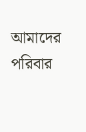আমাদের পরিবার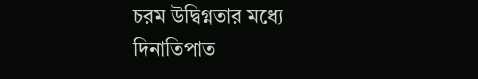চরম উদ্বিগ্নতার মধ্যে দিনাতিপাত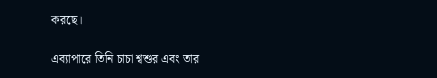করছে।

এব্যাপারে তিনি চাচা শ্বশুর এবং তার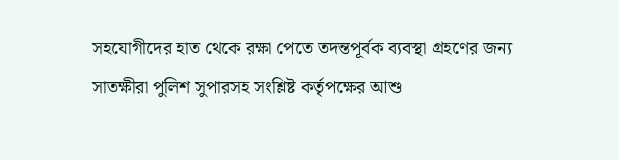সহযোগীদের হাত থেকে রক্ষা পেতে তদন্তপূর্বক ব্যবস্থা গ্রহণের জন্য সাতক্ষীরা পুলিশ সুপারসহ সংশ্লিষ্ট কর্তৃপক্ষের আশু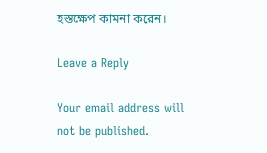হস্তক্ষেপ কামনা করেন।

Leave a Reply

Your email address will not be published.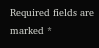Required fields are marked *